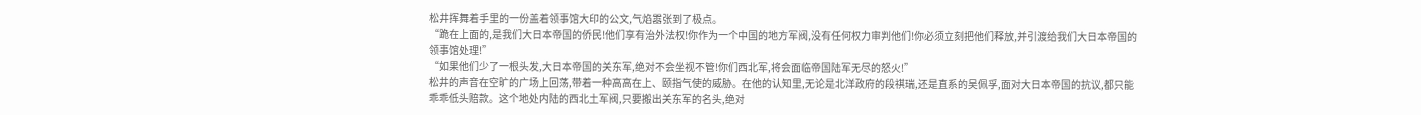松井挥舞着手里的一份盖着领事馆大印的公文,气焰嚣张到了极点。
“跪在上面的,是我们大日本帝国的侨民!他们享有治外法权!你作为一个中国的地方军阀,没有任何权力审判他们!你必须立刻把他们释放,并引渡给我们大日本帝国的领事馆处理!”
“如果他们少了一根头发,大日本帝国的关东军,绝对不会坐视不管!你们西北军,将会面临帝国陆军无尽的怒火!”
松井的声音在空旷的广场上回荡,带着一种高高在上、颐指气使的威胁。在他的认知里,无论是北洋政府的段祺瑞,还是直系的吴佩孚,面对大日本帝国的抗议,都只能乖乖低头赔款。这个地处内陆的西北土军阀,只要搬出关东军的名头,绝对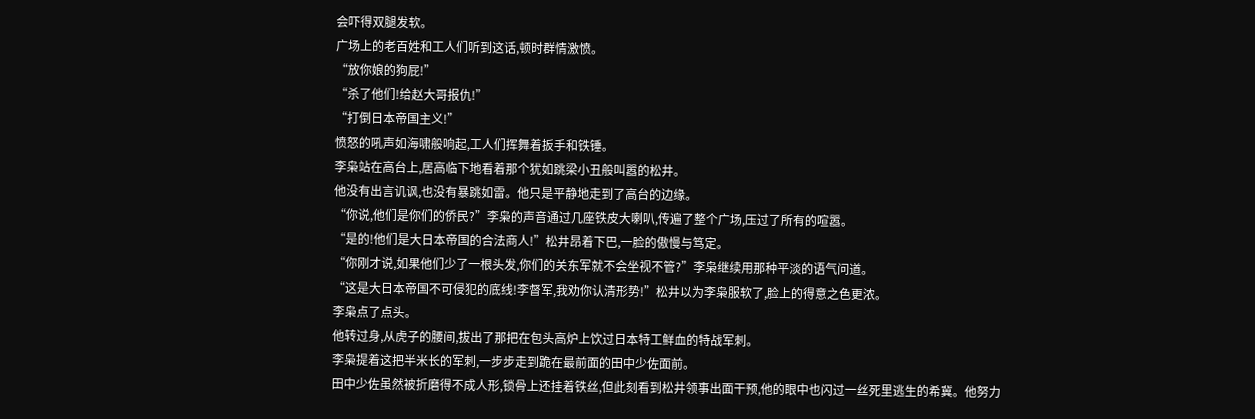会吓得双腿发软。
广场上的老百姓和工人们听到这话,顿时群情激愤。
“放你娘的狗屁!”
“杀了他们!给赵大哥报仇!”
“打倒日本帝国主义!”
愤怒的吼声如海啸般响起,工人们挥舞着扳手和铁锤。
李枭站在高台上,居高临下地看着那个犹如跳梁小丑般叫嚣的松井。
他没有出言讥讽,也没有暴跳如雷。他只是平静地走到了高台的边缘。
“你说,他们是你们的侨民?”李枭的声音通过几座铁皮大喇叭,传遍了整个广场,压过了所有的喧嚣。
“是的!他们是大日本帝国的合法商人!”松井昂着下巴,一脸的傲慢与笃定。
“你刚才说,如果他们少了一根头发,你们的关东军就不会坐视不管?”李枭继续用那种平淡的语气问道。
“这是大日本帝国不可侵犯的底线!李督军,我劝你认清形势!”松井以为李枭服软了,脸上的得意之色更浓。
李枭点了点头。
他转过身,从虎子的腰间,拔出了那把在包头高炉上饮过日本特工鲜血的特战军刺。
李枭提着这把半米长的军刺,一步步走到跪在最前面的田中少佐面前。
田中少佐虽然被折磨得不成人形,锁骨上还挂着铁丝,但此刻看到松井领事出面干预,他的眼中也闪过一丝死里逃生的希冀。他努力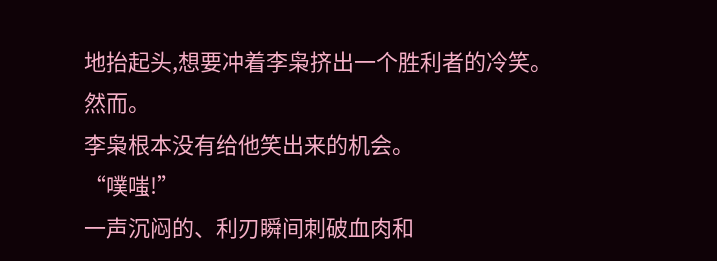地抬起头,想要冲着李枭挤出一个胜利者的冷笑。
然而。
李枭根本没有给他笑出来的机会。
“噗嗤!”
一声沉闷的、利刃瞬间刺破血肉和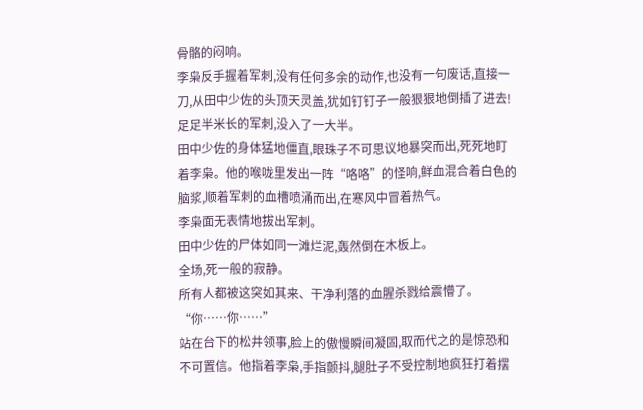骨骼的闷响。
李枭反手握着军刺,没有任何多余的动作,也没有一句废话,直接一刀,从田中少佐的头顶天灵盖,犹如钉钉子一般狠狠地倒插了进去!
足足半米长的军刺,没入了一大半。
田中少佐的身体猛地僵直,眼珠子不可思议地暴突而出,死死地盯着李枭。他的喉咙里发出一阵“咯咯”的怪响,鲜血混合着白色的脑浆,顺着军刺的血槽喷涌而出,在寒风中冒着热气。
李枭面无表情地拔出军刺。
田中少佐的尸体如同一滩烂泥,轰然倒在木板上。
全场,死一般的寂静。
所有人都被这突如其来、干净利落的血腥杀戮给震懵了。
“你……你……”
站在台下的松井领事,脸上的傲慢瞬间凝固,取而代之的是惊恐和不可置信。他指着李枭,手指颤抖,腿肚子不受控制地疯狂打着摆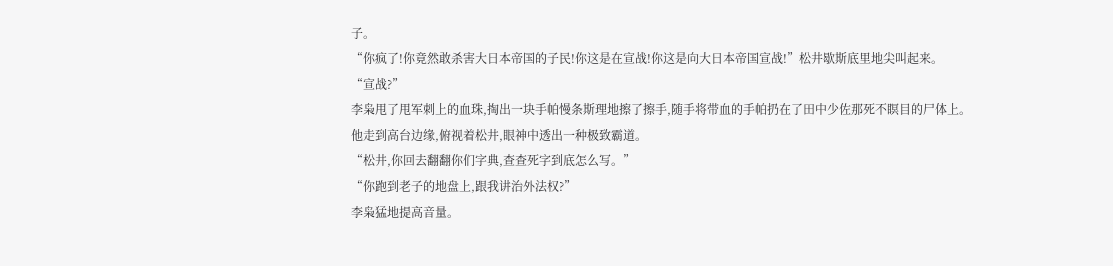子。
“你疯了!你竟然敢杀害大日本帝国的子民!你这是在宣战!你这是向大日本帝国宣战!”松井歇斯底里地尖叫起来。
“宣战?”
李枭甩了甩军刺上的血珠,掏出一块手帕慢条斯理地擦了擦手,随手将带血的手帕扔在了田中少佐那死不瞑目的尸体上。
他走到高台边缘,俯视着松井,眼神中透出一种极致霸道。
“松井,你回去翻翻你们字典,查查死字到底怎么写。”
“你跑到老子的地盘上,跟我讲治外法权?”
李枭猛地提高音量。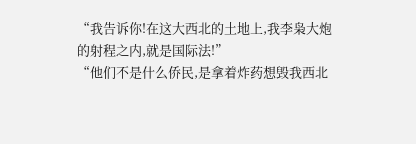“我告诉你!在这大西北的土地上,我李枭大炮的射程之内,就是国际法!”
“他们不是什么侨民,是拿着炸药想毁我西北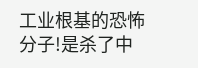工业根基的恐怖分子!是杀了中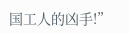国工人的凶手!”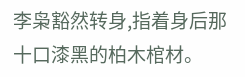李枭豁然转身,指着身后那十口漆黑的柏木棺材。